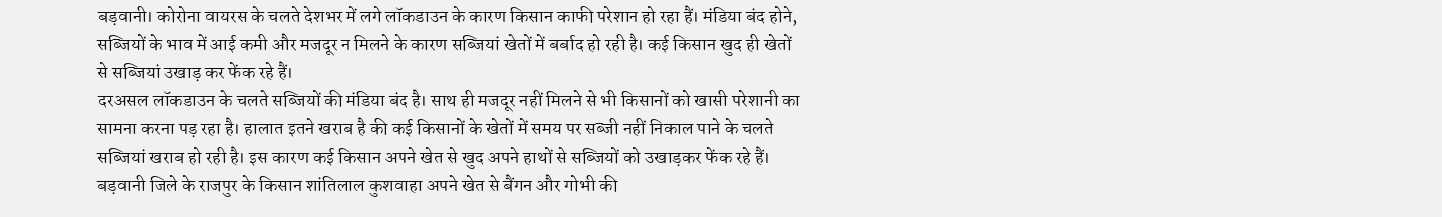बड़वानी। कोरोना वायरस के चलते देशभर में लगे लॉकडाउन के कारण किसान काफी परेशान हो रहा हैं। मंडिया बंद होने, सब्जियों के भाव में आई कमी और मजदूर न मिलने के कारण सब्जियां खेतों में बर्बाद हो रही है। कई किसान खुद ही खेतों से सब्जियां उखाड़ कर फेंक रहे हैं।
दरअसल लॉकडाउन के चलते सब्जियों की मंडिया बंद है। साथ ही मजदूर नहीं मिलने से भी किसानों को खासी परेशानी का सामना करना पड़ रहा है। हालात इतने खराब है की कई किसानों के खेतों में समय पर सब्जी नहीं निकाल पाने के चलते सब्जियां खराब हो रही है। इस कारण कई किसान अपने खेत से खुद अपने हाथों से सब्जियों को उखाड़कर फेंक रहे हैं।
बड़वानी जिले के राजपुर के किसान शांतिलाल कुशवाहा अपने खेत से बैंगन और गोभी की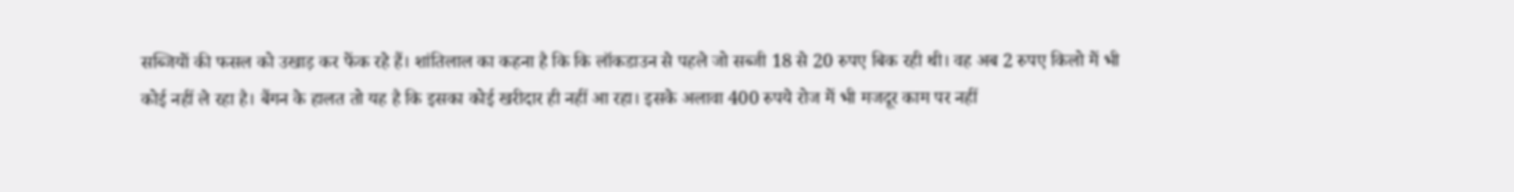सब्जियों की फसल को उखाड़ कर फेंक रहे हैं। शांतिलाल का कहना है कि कि लॉकडाउन से पहले जो सब्जी 18 से 20 रुपए बिक रही थी। वह अब 2 रुपए किलो में भी कोई नहीं ले रहा है। बैंगन के हालत तो यह है कि इसका कोई खरीदार ही नहीं आ रहा। इसके अलावा 400 रुपये रोज में भी मजदूर काम पर नहीं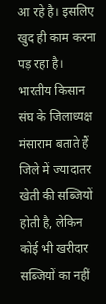आ रहे है। इसलिए खुद ही काम करना पड़ रहा है।
भारतीय किसान संघ के जिलाध्यक्ष मंसाराम बताते हैं जिले में ज्यादातर खेती की सब्जियों होती है, लेकिन कोई भी खरीदार सब्जियों का नहीं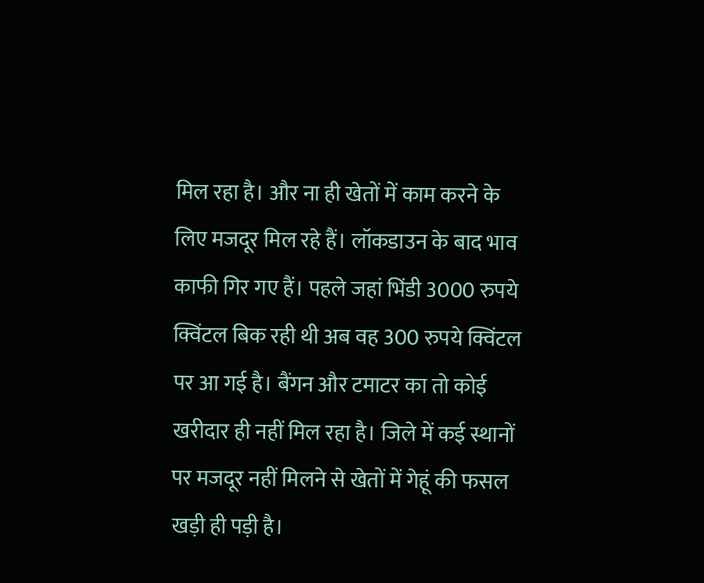मिल रहा है। और ना ही खेतों में काम करने के लिए मजदूर मिल रहे हैं। लॉकडाउन के बाद भाव काफी गिर गए हैं। पहले जहां भिंडी 3000 रुपये क्विंटल बिक रही थी अब वह 300 रुपये क्विंटल पर आ गई है। बैंगन और टमाटर का तो कोई खरीदार ही नहीं मिल रहा है। जिले में कई स्थानों पर मजदूर नहीं मिलने से खेतों में गेहूं की फसल खड़ी ही पड़ी है।